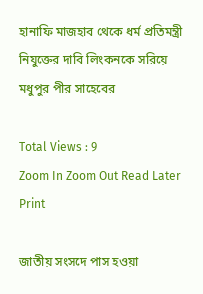হানাফি মাজহাব থেকে ধর্ম প্রতিমন্ত্রী নিযুক্তের দাবি লিংকনকে সরিয়ে মধুপুর পীর সাহেবের

Total Views : 9
Zoom In Zoom Out Read Later Print

জাতীয় সংসদে পাস হওয়া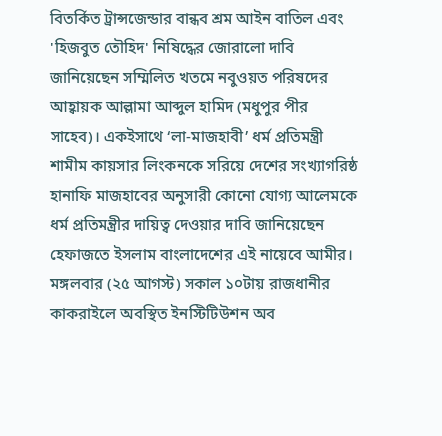বিতর্কিত ট্রান্সজেন্ডার বান্ধব শ্রম আইন বাতিল এবং 'হিজবুত তৌহিদ' নিষিদ্ধের জোরালো দাবি জানিয়েছেন সম্মিলিত খতমে নবুওয়ত পরিষদের আহ্বায়ক আল্লামা আব্দুল হামিদ (মধুপুর পীর সাহেব)। একইসাথে ‘লা-মাজহাবী’ ধর্ম প্রতিমন্ত্রী শামীম কায়সার লিংকনকে সরিয়ে দেশের সংখ্যাগরিষ্ঠ হানাফি মাজহাবের অনুসারী কোনো যোগ্য আলেমকে ধর্ম প্রতিমন্ত্রীর দায়িত্ব দেওয়ার দাবি জানিয়েছেন হেফাজতে ইসলাম বাংলাদেশের এই নায়েবে আমীর। মঙ্গলবার (২৫ আগস্ট) সকাল ১০টায় রাজধানীর কাকরাইলে অবস্থিত ইনস্টিটিউশন অব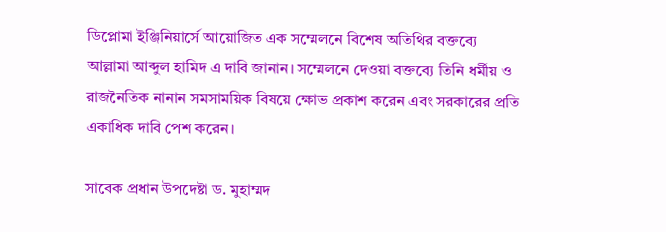ডিপ্লোমা ইঞ্জিনিয়ার্সে আয়োজিত এক সম্মেলনে বিশেষ অতিথির বক্তব্যে আল্লামা আব্দুল হামিদ এ দাবি জানান। সম্মেলনে দেওয়া বক্তব্যে তিনি ধর্মীয় ও রাজনৈতিক নানান সমসাময়িক বিষয়ে ক্ষোভ প্রকাশ করেন এবং সরকারের প্রতি একাধিক দাবি পেশ করেন।

সাবেক প্রধান উপদেষ্টা ড. মুহাম্মদ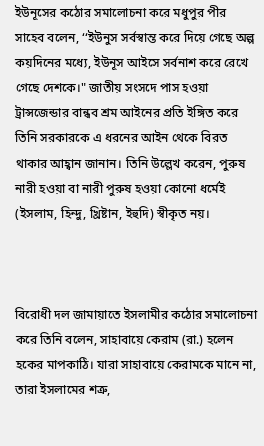ইউনূসের কঠোর সমালোচনা করে মধুপুর পীর সাহেব বলেন, ‘‘ইউনুস সর্বস্বান্ত করে দিয়ে গেছে অল্প কয়দিনের মধ্যে, ইউনূস আইসে সর্বনাশ করে রেখে গেছে দেশকে।" জাতীয় সংসদে পাস হওয়া ট্রান্সজেন্ডার বান্ধব শ্রম আইনের প্রতি ইঙ্গিত করে তিনি সরকারকে এ ধরনের আইন থেকে বিরত থাকার আহ্বান জানান। তিনি উল্লেখ করেন, পুরুষ নারী হওয়া বা নারী পুরুষ হওয়া কোনো ধর্মেই (ইসলাম, হিন্দু, খ্রিষ্টান, ইহুদি) স্বীকৃত নয়।



বিরোধী দল জামায়াতে ইসলামীর কঠোর সমালোচনা করে তিনি বলেন, সাহাবায়ে কেরাম (রা.) হলেন হকের মাপকাঠি। যারা সাহাবায়ে কেরামকে মানে না, তারা ইসলামের শত্রু,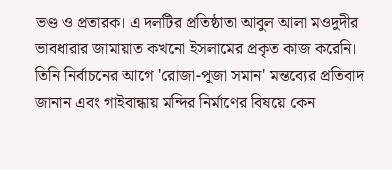ভণ্ড ও প্রতারক। এ দলটির প্রতিষ্ঠাতা আবুল আলা মওদুদীর ভাবধারার জামায়াত কখনো ইসলামের প্রকৃত কাজ করেনি। তিনি নির্বাচনের আগে 'রোজা-পূজা সমান' মন্তব্যের প্রতিবাদ জানান এবং গাইবান্ধায় মন্দির নির্মাণের বিষয়ে কেন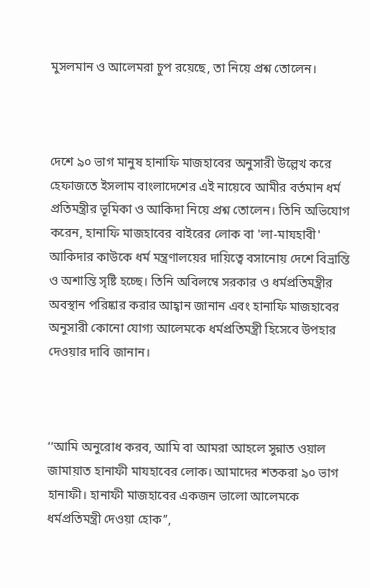মুসলমান ও আলেমরা চুপ রয়েছে, তা নিয়ে প্রশ্ন তোলেন।



দেশে ৯০ ভাগ মানুষ হানাফি মাজহাবের অনুসারী উল্লেখ করে হেফাজতে ইসলাম বাংলাদেশের এই নায়েবে আমীর বর্তমান ধর্ম প্রতিমন্ত্রীর ভূমিকা ও আকিদা নিয়ে প্রশ্ন তোলেন। তিনি অভিযোগ করেন, হানাফি মাজহাবের বাইরের লোক বা 'লা-মাযহাবী' আকিদার কাউকে ধর্ম মন্ত্রণালয়ের দায়িত্বে বসানোয় দেশে বিভ্রান্তি ও অশান্তি সৃষ্টি হচ্ছে। তিনি অবিলম্বে সরকার ও ধর্মপ্রতিমন্ত্রীর অবস্থান পরিষ্কার করার আহ্বান জানান এবং হানাফি মাজহাবের অনুসারী কোনো যোগ্য আলেমকে ধর্মপ্রতিমন্ত্রী হিসেবে উপহার দেওয়ার দাবি জানান।



‘‘আমি অনুরোধ করব, আমি বা আমরা আহলে সুন্নাত ওয়াল জামায়াত হানাফী মাযহাবের লোক। আমাদের শতকরা ৯০ ভাগ হানাফী। হানাফী মাজহাবের একজন ভালো আলেমকে ধর্মপ্রতিমন্ত্রী দেওয়া হোক’’,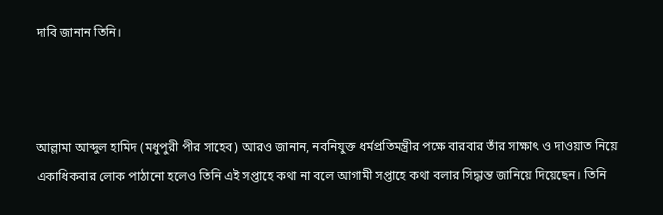দাবি জানান তিনি।



আল্লামা আব্দুল হামিদ (মধুপুরী পীর সাহেব) আরও জানান, নবনিযুক্ত ধর্মপ্রতিমন্ত্রীর পক্ষে বারবার তাঁর সাক্ষাৎ ও দাওয়াত নিয়ে একাধিকবার লোক পাঠানো হলেও তিনি এই সপ্তাহে কথা না বলে আগামী সপ্তাহে কথা বলার সিদ্ধান্ত জানিয়ে দিয়েছেন। তিনি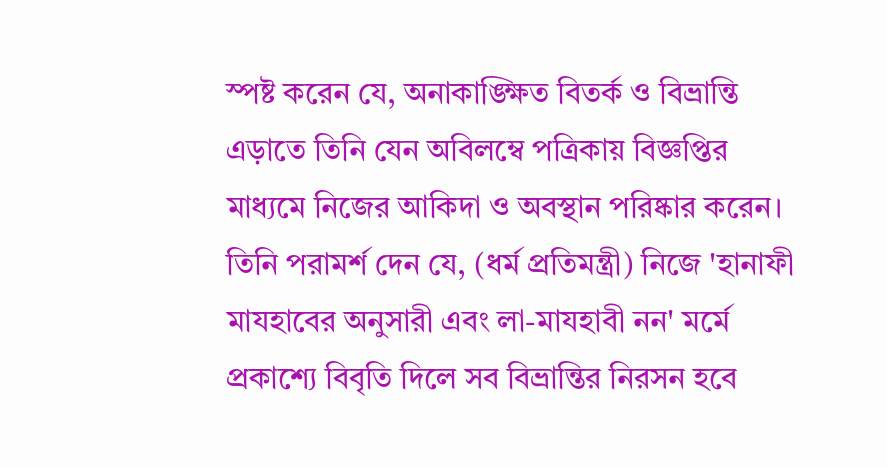স্পষ্ট করেন যে, অনাকাঙ্ক্ষিত বিতর্ক ও বিভ্রান্তি এড়াতে তিনি যেন অবিলম্বে পত্রিকায় বিজ্ঞপ্তির মাধ্যমে নিজের আকিদা ও অবস্থান পরিষ্কার করেন। তিনি পরামর্শ দেন যে, (ধর্ম প্রতিমন্ত্রী) নিজে 'হানাফী মাযহাবের অনুসারী এবং লা-মাযহাবী নন' মর্মে প্রকাশ্যে বিবৃতি দিলে সব বিভ্রান্তির নিরসন হবে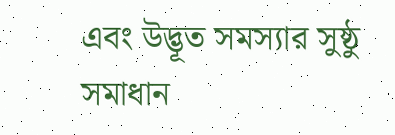এবং উদ্ভূত সমস্যার সুষ্ঠু সমাধান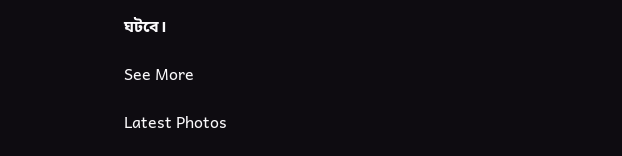ঘটবে।

See More

Latest Photos